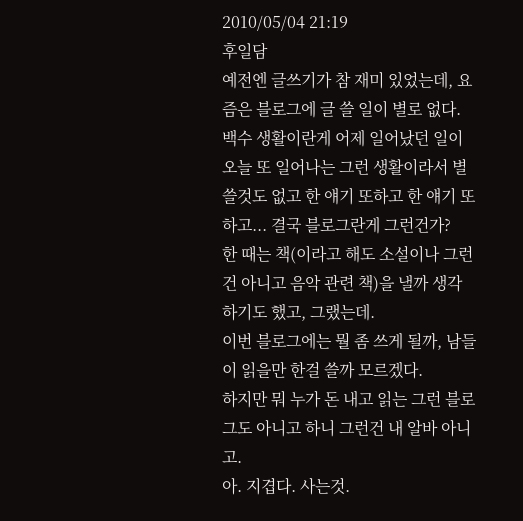2010/05/04 21:19
후일담
예전엔 글쓰기가 참 재미 있었는데, 요즘은 블로그에 글 쓸 일이 별로 없다. 백수 생활이란게 어제 일어났던 일이 오늘 또 일어나는 그런 생활이라서 별 쓸것도 없고 한 얘기 또하고 한 얘기 또하고... 결국 블로그란게 그런건가?
한 때는 책(이라고 해도 소설이나 그런건 아니고 음악 관련 책)을 낼까 생각 하기도 했고, 그랬는데.
이번 블로그에는 뭘 좀 쓰게 될까, 남들이 읽을만 한걸 쓸까 모르겠다.
하지만 뭐 누가 돈 내고 읽는 그런 블로그도 아니고 하니 그런건 내 알바 아니고.
아. 지겹다. 사는것.